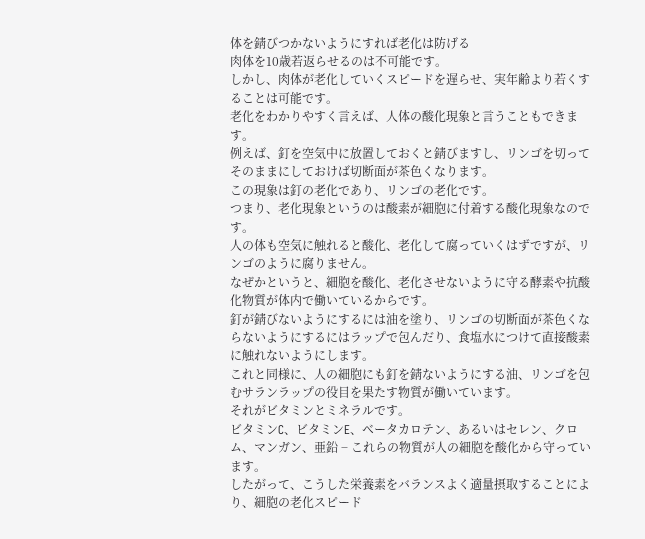体を錆びつかないようにすれば老化は防げる
肉体を10歳若返らせるのは不可能です。
しかし、肉体が老化していくスピードを遅らせ、実年齢より若くすることは可能です。
老化をわかりやすく言えば、人体の酸化現象と言うこともできます。
例えば、釘を空気中に放置しておくと錆びますし、リンゴを切ってそのままにしておけば切断面が茶色くなります。
この現象は釘の老化であり、リンゴの老化です。
つまり、老化現象というのは酸素が細胞に付着する酸化現象なのです。
人の体も空気に触れると酸化、老化して腐っていくはずですが、リンゴのように腐りません。
なぜかというと、細胞を酸化、老化させないように守る酵素や抗酸化物質が体内で働いているからです。
釘が錆びないようにするには油を塗り、リンゴの切断面が茶色くならないようにするにはラップで包んだり、食塩水につけて直接酸素に触れないようにします。
これと同様に、人の細胞にも釘を錆ないようにする油、リンゴを包むサランラップの役目を果たす物質が働いています。
それがビタミンとミネラルです。
ビタミンC、ビタミンE、ベータカロテン、あるいはセレン、クロム、マンガン、亜鉛 − これらの物質が人の細胞を酸化から守っています。
したがって、こうした栄養素をバランスよく適量摂取することにより、細胞の老化スピード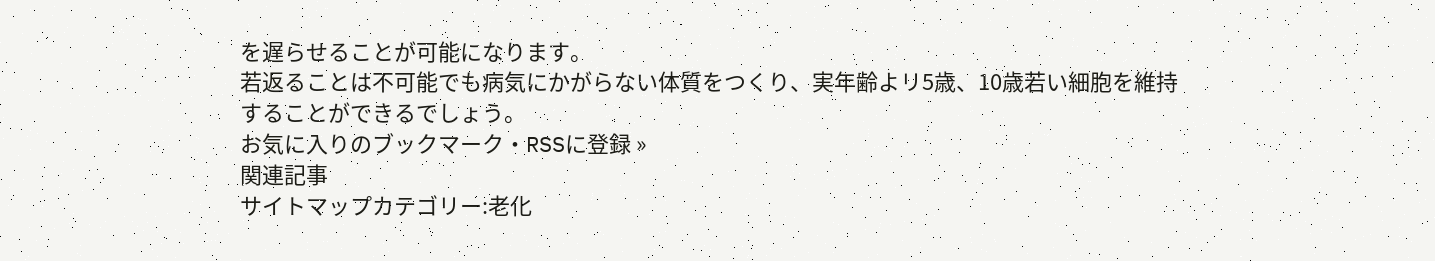を遅らせることが可能になります。
若返ることは不可能でも病気にかがらない体質をつくり、実年齢よリ5歳、10歳若い細胞を維持することができるでしょう。
お気に入りのブックマーク・RSSに登録 »
関連記事
サイトマップカテゴリー:老化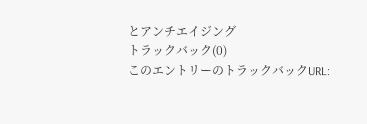とアンチエイジング
トラックバック(0)
このエントリーのトラックバックURL: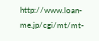http://www.loan-me.jp/cgi/mt/mt-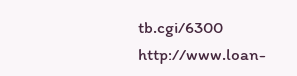tb.cgi/6300
http://www.loan-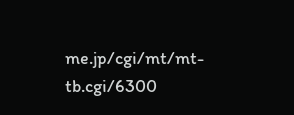me.jp/cgi/mt/mt-tb.cgi/6300